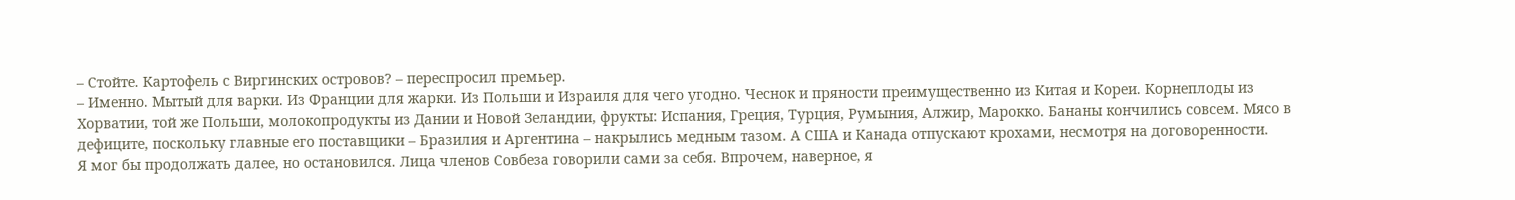– Стойте. Картофель с Виргинских островов? – переспросил премьер.
– Именно. Мытый для варки. Из Франции для жарки. Из Польши и Израиля для чего угодно. Чеснок и пряности преимущественно из Китая и Кореи. Корнеплоды из Хорватии, той же Польши, молокопродукты из Дании и Новой Зеландии, фрукты: Испания, Греция, Турция, Румыния, Алжир, Марокко. Бананы кончились совсем. Мясо в дефиците, поскольку главные его поставщики – Бразилия и Аргентина – накрылись медным тазом. А США и Канада отпускают крохами, несмотря на договоренности.
Я мог бы продолжать далее, но остановился. Лица членов Совбеза говорили сами за себя. Впрочем, наверное, я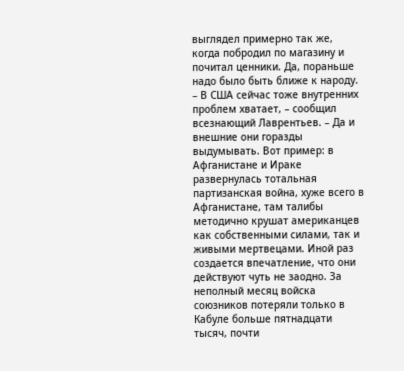выглядел примерно так же, когда побродил по магазину и почитал ценники. Да, пораньше надо было быть ближе к народу.
– В США сейчас тоже внутренних проблем хватает, – сообщил всезнающий Лаврентьев. – Да и внешние они горазды выдумывать. Вот пример: в Афганистане и Ираке развернулась тотальная партизанская война, хуже всего в Афганистане, там талибы методично крушат американцев как собственными силами, так и живыми мертвецами. Иной раз создается впечатление, что они действуют чуть не заодно. За неполный месяц войска союзников потеряли только в Кабуле больше пятнадцати тысяч, почти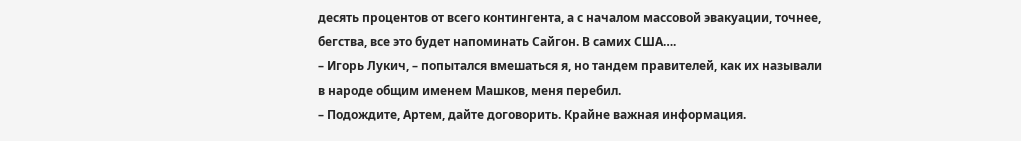десять процентов от всего контингента, а с началом массовой эвакуации, точнее, бегства, все это будет напоминать Сайгон. В самих США….
– Игорь Лукич, – попытался вмешаться я, но тандем правителей, как их называли в народе общим именем Машков, меня перебил.
– Подождите, Артем, дайте договорить. Крайне важная информация.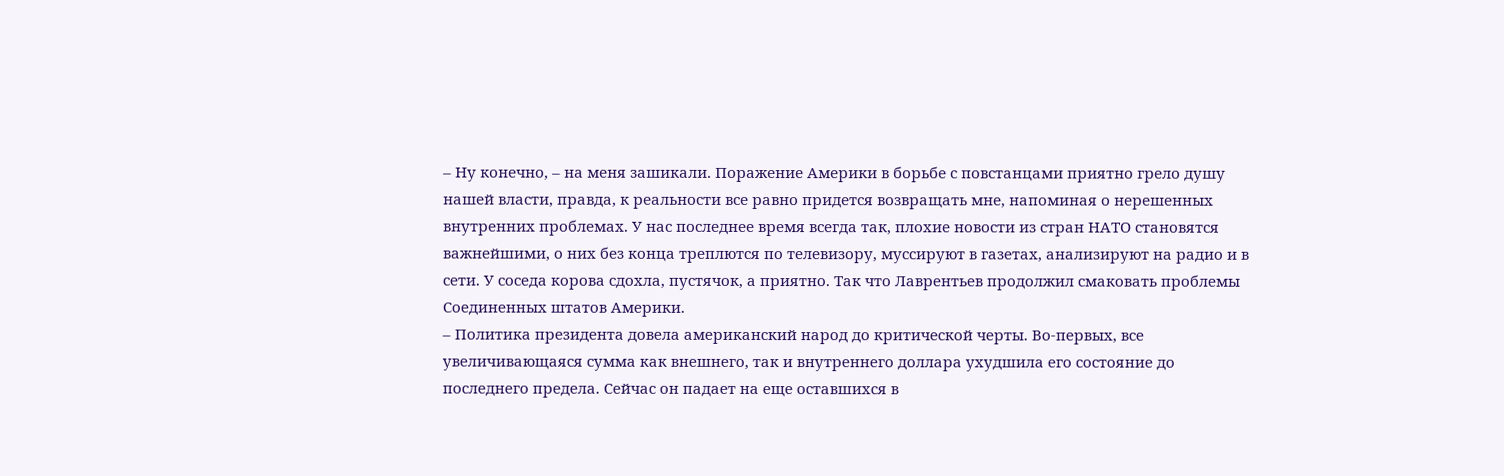– Ну конечно, – на меня зашикали. Поражение Америки в борьбе с повстанцами приятно грело душу нашей власти, правда, к реальности все равно придется возвращать мне, напоминая о нерешенных внутренних проблемах. У нас последнее время всегда так, плохие новости из стран НАТО становятся важнейшими, о них без конца треплются по телевизору, муссируют в газетах, анализируют на радио и в сети. У соседа корова сдохла, пустячок, а приятно. Так что Лаврентьев продолжил смаковать проблемы Соединенных штатов Америки.
– Политика президента довела американский народ до критической черты. Во-первых, все увеличивающаяся сумма как внешнего, так и внутреннего доллара ухудшила его состояние до последнего предела. Сейчас он падает на еще оставшихся в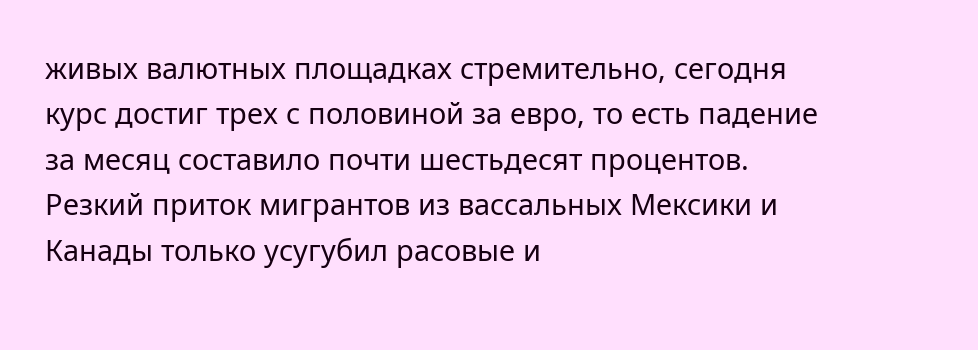живых валютных площадках стремительно, сегодня курс достиг трех с половиной за евро, то есть падение за месяц составило почти шестьдесят процентов. Резкий приток мигрантов из вассальных Мексики и Канады только усугубил расовые и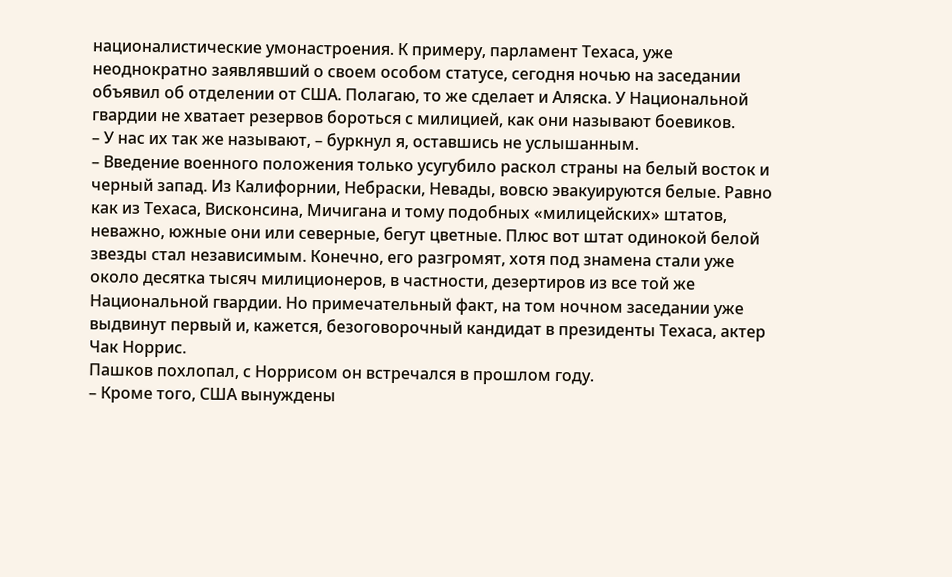националистические умонастроения. К примеру, парламент Техаса, уже неоднократно заявлявший о своем особом статусе, сегодня ночью на заседании объявил об отделении от США. Полагаю, то же сделает и Аляска. У Национальной гвардии не хватает резервов бороться с милицией, как они называют боевиков.
– У нас их так же называют, – буркнул я, оставшись не услышанным.
– Введение военного положения только усугубило раскол страны на белый восток и черный запад. Из Калифорнии, Небраски, Невады, вовсю эвакуируются белые. Равно как из Техаса, Висконсина, Мичигана и тому подобных «милицейских» штатов, неважно, южные они или северные, бегут цветные. Плюс вот штат одинокой белой звезды стал независимым. Конечно, его разгромят, хотя под знамена стали уже около десятка тысяч милиционеров, в частности, дезертиров из все той же Национальной гвардии. Но примечательный факт, на том ночном заседании уже выдвинут первый и, кажется, безоговорочный кандидат в президенты Техаса, актер Чак Норрис.
Пашков похлопал, с Норрисом он встречался в прошлом году.
– Кроме того, США вынуждены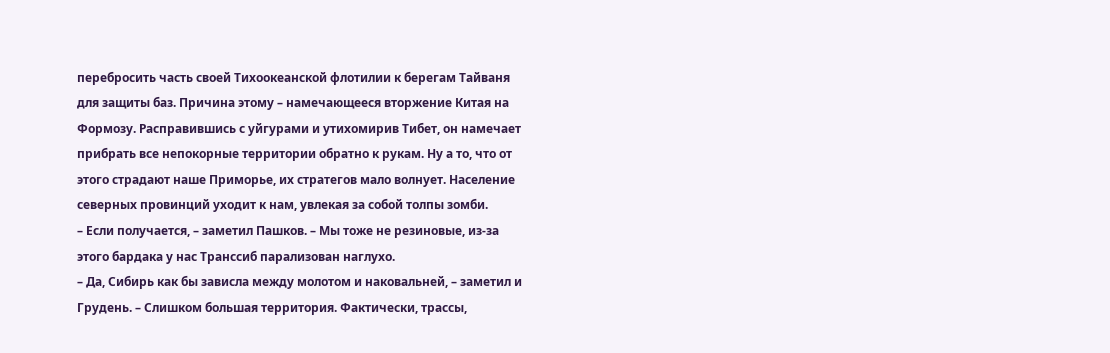перебросить часть своей Тихоокеанской флотилии к берегам Тайваня для защиты баз. Причина этому – намечающееся вторжение Китая на Формозу. Расправившись с уйгурами и утихомирив Тибет, он намечает прибрать все непокорные территории обратно к рукам. Ну а то, что от этого страдают наше Приморье, их стратегов мало волнует. Население северных провинций уходит к нам, увлекая за собой толпы зомби.
– Если получается, – заметил Пашков. – Мы тоже не резиновые, из-за этого бардака у нас Транссиб парализован наглухо.
– Да, Сибирь как бы зависла между молотом и наковальней, – заметил и Грудень. – Слишком большая территория. Фактически, трассы,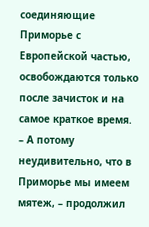соединяющие Приморье с Европейской частью, освобождаются только после зачисток и на самое краткое время.
– А потому неудивительно, что в Приморье мы имеем мятеж, – продолжил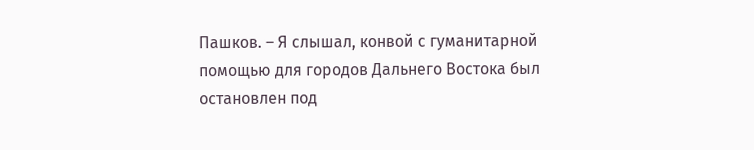Пашков. – Я слышал, конвой с гуманитарной помощью для городов Дальнего Востока был остановлен под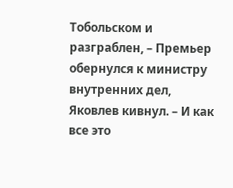Тобольском и разграблен, – Премьер обернулся к министру внутренних дел, Яковлев кивнул. – И как все это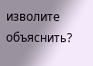изволите объяснить?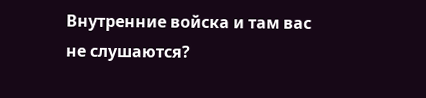Внутренние войска и там вас не слушаются?